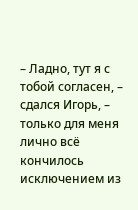– Ладно, тут я с тобой согласен, – сдался Игорь, – только для меня лично всё кончилось исключением из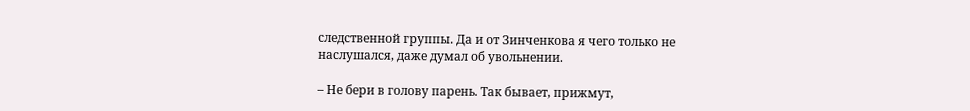следственной группы. Да и от Зинченкова я чего только не наслушался, даже думал об увольнении.

– Не бери в голову парень. Так бывает, прижмут,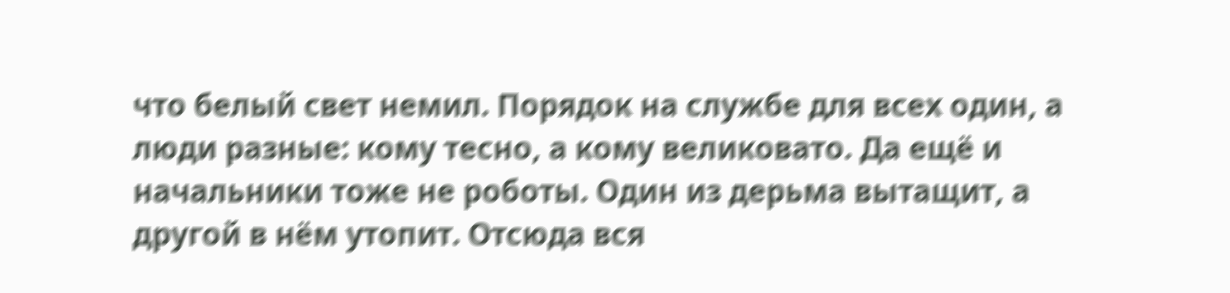что белый свет немил. Порядок на службе для всех один, а люди разные: кому тесно, а кому великовато. Да ещё и начальники тоже не роботы. Один из дерьма вытащит, а другой в нём утопит. Отсюда вся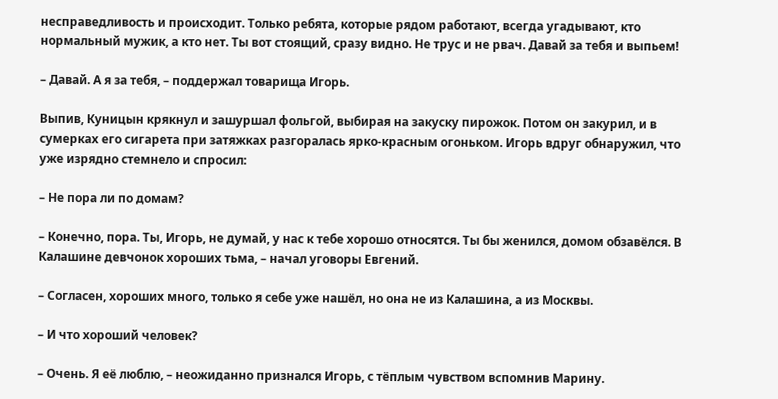несправедливость и происходит. Только ребята, которые рядом работают, всегда угадывают, кто нормальный мужик, а кто нет. Ты вот стоящий, сразу видно. Не трус и не рвач. Давай за тебя и выпьем!

– Давай. А я за тебя, – поддержал товарища Игорь.

Выпив, Куницын крякнул и зашуршал фольгой, выбирая на закуску пирожок. Потом он закурил, и в сумерках его сигарета при затяжках разгоралась ярко-красным огоньком. Игорь вдруг обнаружил, что уже изрядно стемнело и спросил:

– Не пора ли по домам?

– Конечно, пора. Ты, Игорь, не думай, у нас к тебе хорошо относятся. Ты бы женился, домом обзавёлся. В Калашине девчонок хороших тьма, – начал уговоры Евгений.

– Согласен, хороших много, только я себе уже нашёл, но она не из Калашина, а из Москвы.

– И что хороший человек?

– Очень. Я её люблю, – неожиданно признался Игорь, с тёплым чувством вспомнив Марину.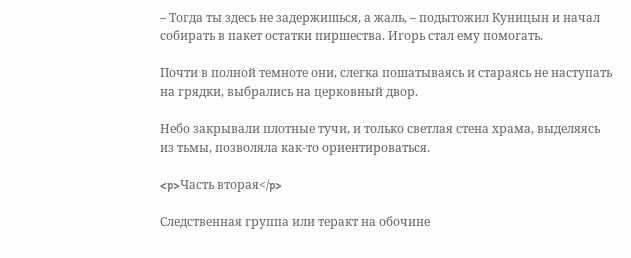– Тогда ты здесь не задержишься, а жаль, – подытожил Куницын и начал собирать в пакет остатки пиршества. Игорь стал ему помогать.

Почти в полной темноте они, слегка пошатываясь и стараясь не наступать на грядки, выбрались на церковный двор.

Небо закрывали плотные тучи, и только светлая стена храма, выделяясь из тьмы, позволяла как-то ориентироваться.

<p>Часть вторая</p>

Следственная группа или теракт на обочине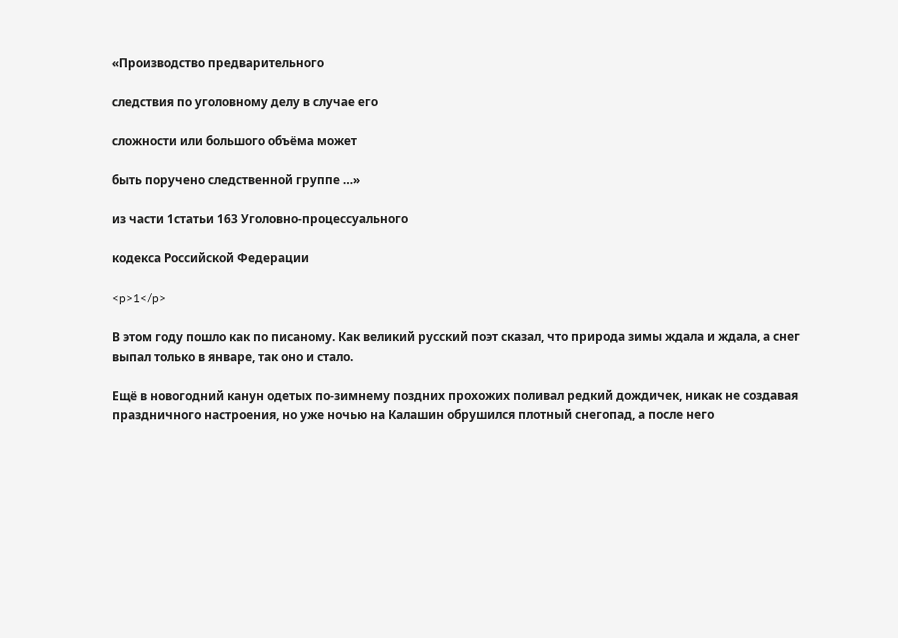«Производство предварительного

следствия по уголовному делу в случае его

сложности или большого объёма может

быть поручено следственной группе …»

из части 1статьи 163 Уголовно-процессуального

кодекса Российской Федерации

<p>1</p>

В этом году пошло как по писаному. Как великий русский поэт сказал, что природа зимы ждала и ждала, а снег выпал только в январе, так оно и стало.

Ещё в новогодний канун одетых по-зимнему поздних прохожих поливал редкий дождичек, никак не создавая праздничного настроения, но уже ночью на Калашин обрушился плотный снегопад, а после него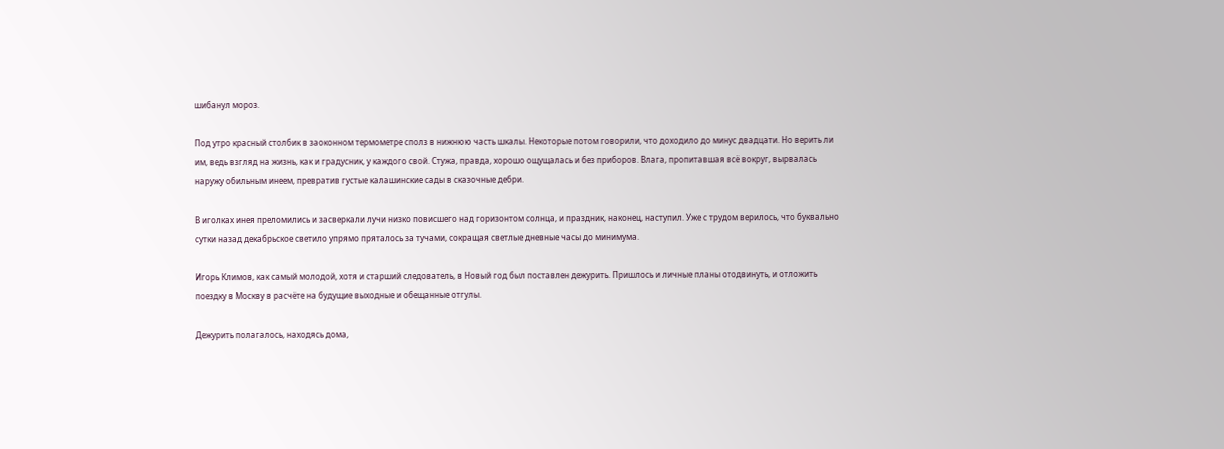шибанул мороз.

Под утро красный столбик в заоконном термометре сполз в нижнюю часть шкалы. Некоторые потом говорили, что доходило до минус двадцати. Но верить ли им, ведь взгляд на жизнь, как и градусник, у каждого свой. Стужа, правда, хорошо ощущалась и без приборов. Влага, пропитавшая всё вокруг, вырвалась наружу обильным инеем, превратив густые калашинские сады в сказочные дебри.

В иголках инея преломились и засверкали лучи низко повисшего над горизонтом солнца, и праздник, наконец, наступил. Уже с трудом верилось, что буквально сутки назад декабрьское светило упрямо пряталось за тучами, сокращая светлые дневные часы до минимума.

Игорь Климов, как самый молодой, хотя и старший следователь, в Новый год был поставлен дежурить. Пришлось и личные планы отодвинуть, и отложить поездку в Москву в расчёте на будущие выходные и обещанные отгулы.

Дежурить полагалось, находясь дома,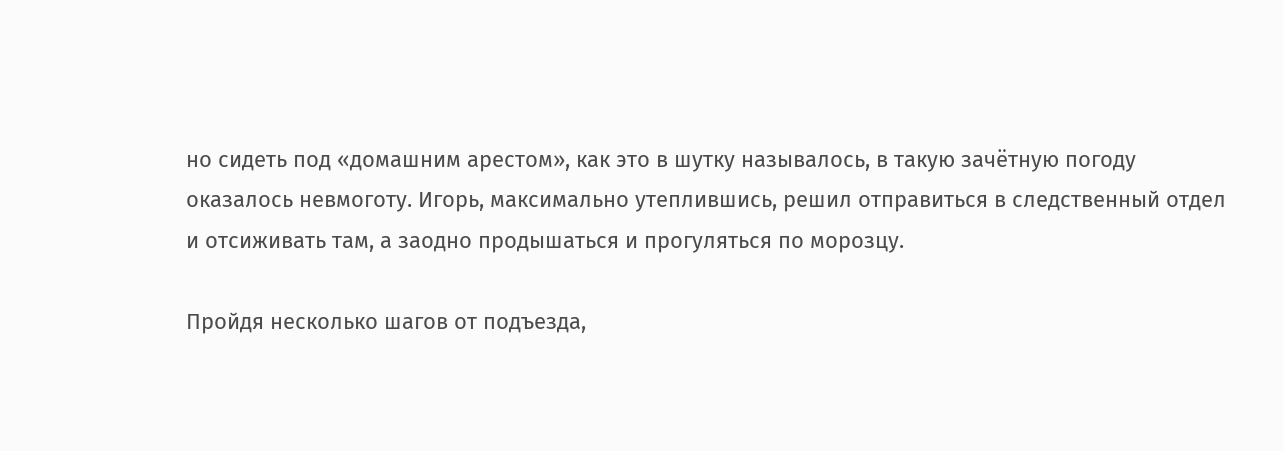но сидеть под «домашним арестом», как это в шутку называлось, в такую зачётную погоду оказалось невмоготу. Игорь, максимально утеплившись, решил отправиться в следственный отдел и отсиживать там, а заодно продышаться и прогуляться по морозцу.

Пройдя несколько шагов от подъезда,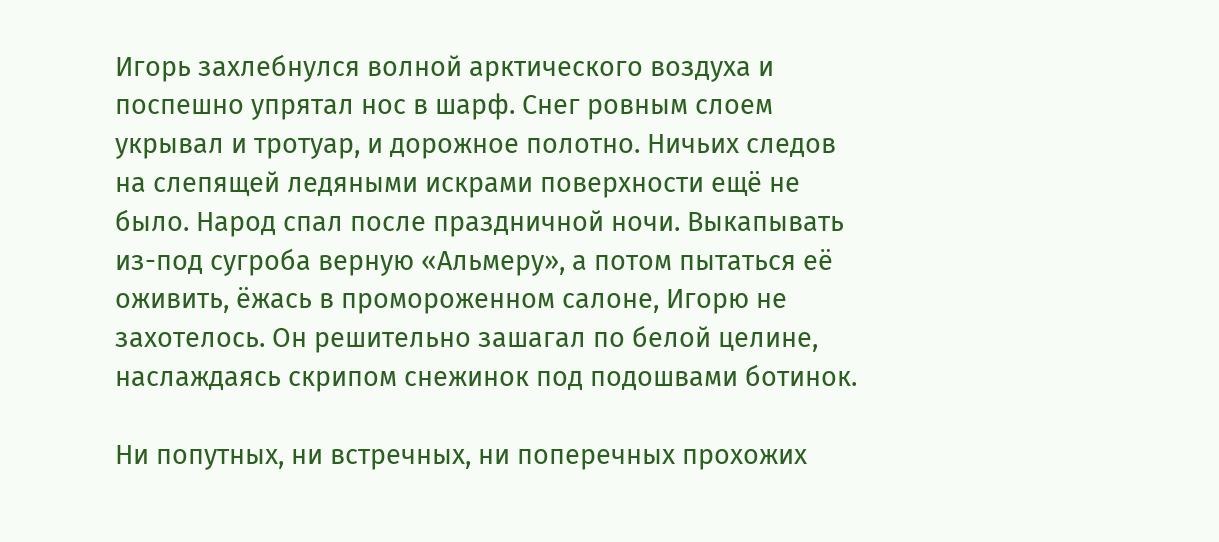Игорь захлебнулся волной арктического воздуха и поспешно упрятал нос в шарф. Снег ровным слоем укрывал и тротуар, и дорожное полотно. Ничьих следов на слепящей ледяными искрами поверхности ещё не было. Народ спал после праздничной ночи. Выкапывать из-под сугроба верную «Альмеру», а потом пытаться её оживить, ёжась в промороженном салоне, Игорю не захотелось. Он решительно зашагал по белой целине, наслаждаясь скрипом снежинок под подошвами ботинок.

Ни попутных, ни встречных, ни поперечных прохожих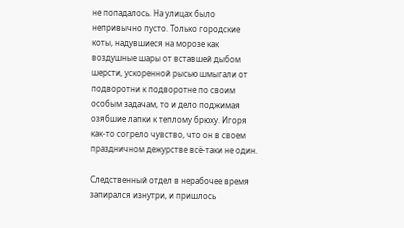не попадалось. На улицах было непривычно пусто. Только городские коты, надувшиеся на морозе как воздушные шары от вставшей дыбом шерсти, ускоренной рысью шмыгали от подворотни к подворотне по своим особым задачам, то и дело поджимая озябшие лапки к теплому брюху. Игоря как-то согрело чувство, что он в своем праздничном дежурстве всё-таки не один.

Следственный отдел в нерабочее время запирался изнутри, и пришлось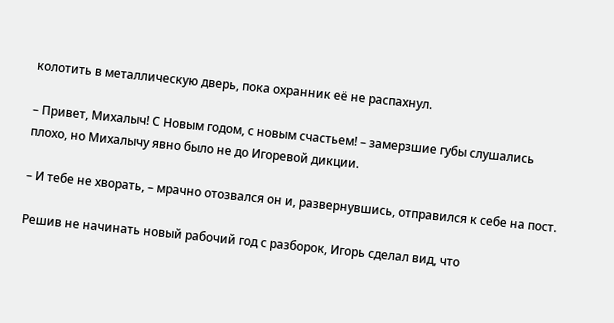колотить в металлическую дверь, пока охранник её не распахнул.

– Привет, Михалыч! С Новым годом, с новым счастьем! – замерзшие губы слушались плохо, но Михалычу явно было не до Игоревой дикции.

– И тебе не хворать, – мрачно отозвался он и, развернувшись, отправился к себе на пост.

Решив не начинать новый рабочий год с разборок, Игорь сделал вид, что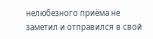нелюбезного приёма не заметил и отправился в свой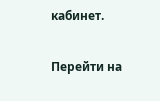кабинет.

Перейти на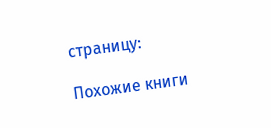страницу:

Похожие книги